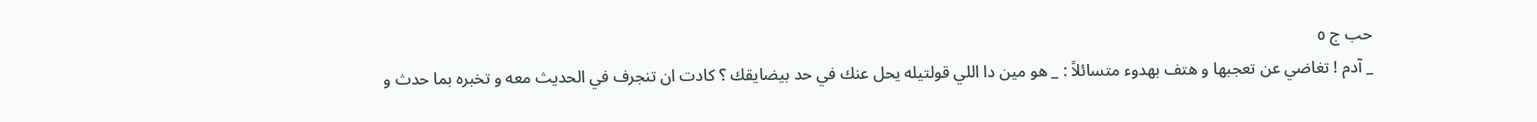حب ج ٥
_ آدم ! تغاضي عن تعجبها و هتف بهدوء متسائلاً : _ هو مين دا اللي قولتيله يحل عنك في حد بيضايقك ؟ كادت ان تنجرف في الحديث معه و تخبره بما حدث و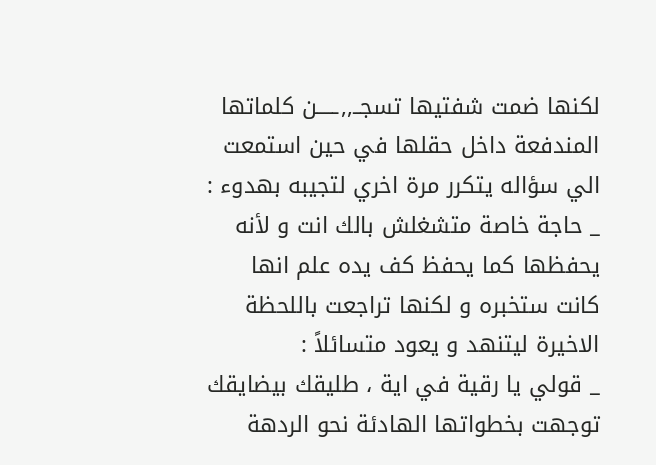لكنها ضمت شفتيها تسجــ,,ـــــن كلماتها المندفعة داخل حقلها في حين استمعت الي سؤاله يتكرر مرة اخري لتجيبه بهدوء : _ حاجة خاصة متشغلش بالك انت و لأنه يحفظها كما يحفظ كف يده علم انها كانت ستخبره و لكنها تراجعت باللحظة الاخيرة ليتنهد و يعود متسائلاً :
_ قولي يا رقية في اية ، طليقك بيضايقك توجهت بخطواتها الهادئة نحو الردهة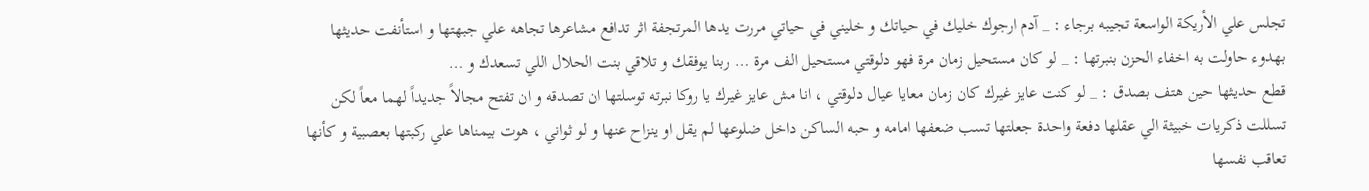تجلس علي الأريكة الواسعة تجيبه برجاء : _ آدم ارجوك خليك في حياتك و خليني في حياتي مررت يدها المرتجفة اثر تدافع مشاعرها تجاهه علي جبهتها و استأنفت حديثها بهدوء حاولت به اخفاء الحزن بنبرتها : _ لو كان مستحيل زمان مرة فهو دلوقتي مستحيل الف مرة … ربنا يوفقك و تلاقي بنت الحلال اللي تسعدك و …
قطع حديثها حين هتف بصدق : _ لو كنت عايز غيرك كان زمان معايا عيال دلوقتي ، انا مش عايز غيرك يا روكا نبرته توسلتها ان تصدقه و ان تفتح مجالاً جديداً لهما معاً لكن تسللت ذكريات خبيثة الي عقلها دفعة واحدة جعلتها تسب ضعفها امامه و حبه الساكن داخل ضلوعها لم يقل او ينزاح عنها و لو ثواني ، هوت بيمناها علي ركبتها بعصبية و كأنها تعاقب نفسها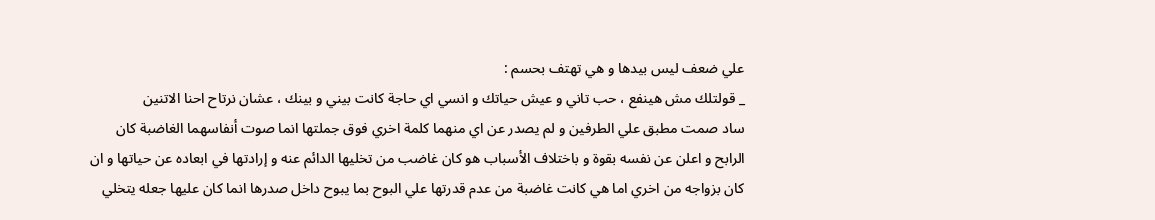علي ضعف ليس بيدها و هي تهتف بحسم :
_ قولتلك مش هينفع ، حب تاني و عيش حياتك و انسي اي حاجة كانت بيني و بينك ، عشان نرتاح احنا الاتنين
ساد صمت مطبق علي الطرفين و لم يصدر عن اي منهما كلمة اخري فوق جملتها انما صوت أنفاسهما الغاضبة كان الرابح و اعلن عن نفسه بقوة و باختلاف الأسباب هو كان غاضب من تخليها الدائم عنه و إرادتها في ابعاده عن حياتها و ان كان بزواجه من اخري اما هي كانت غاضبة من عدم قدرتها علي البوح بما يبوح داخل صدرها انما كان عليها جعله يتخلي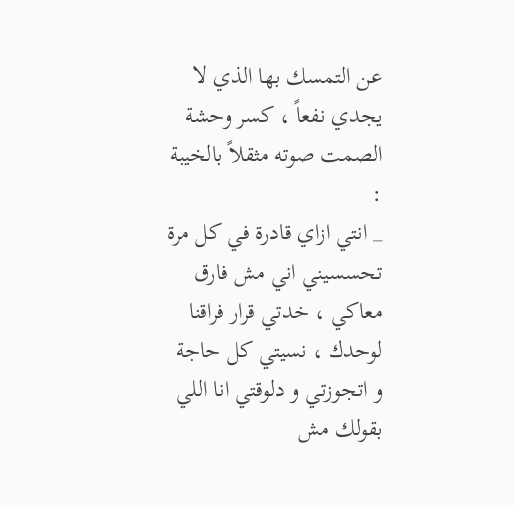عن التمسك بها الذي لا يجدي نفعاً ، كسر وحشة الصمت صوته مثقلاً بالخيبة :
_ انتي ازاي قادرة في كل مرة تحسسيني اني مش فارق معاكي ، خدتي قرار فراقنا لوحدك ، نسيتي كل حاجة و اتجوزتي و دلوقتي انا اللي بقولك مش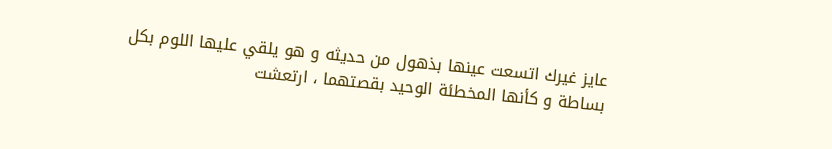عايز غيرك اتسعت عينها بذهول من حديثه و هو يلقي عليها اللوم بكل بساطة و كأنها المخطئة الوحيد بقصتهما ، ارتعشت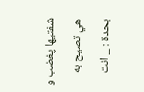شفتيها پغضب و هي تصيح به بحدة : _ انت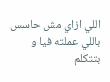اللي ازاي مش حاسس باللي عملته فيا و بتتكلم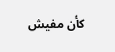كأن مفيش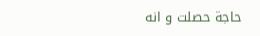حاجة حصلت و انه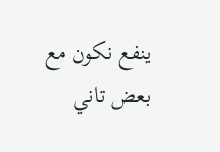ينفع نكون مع بعض تاني